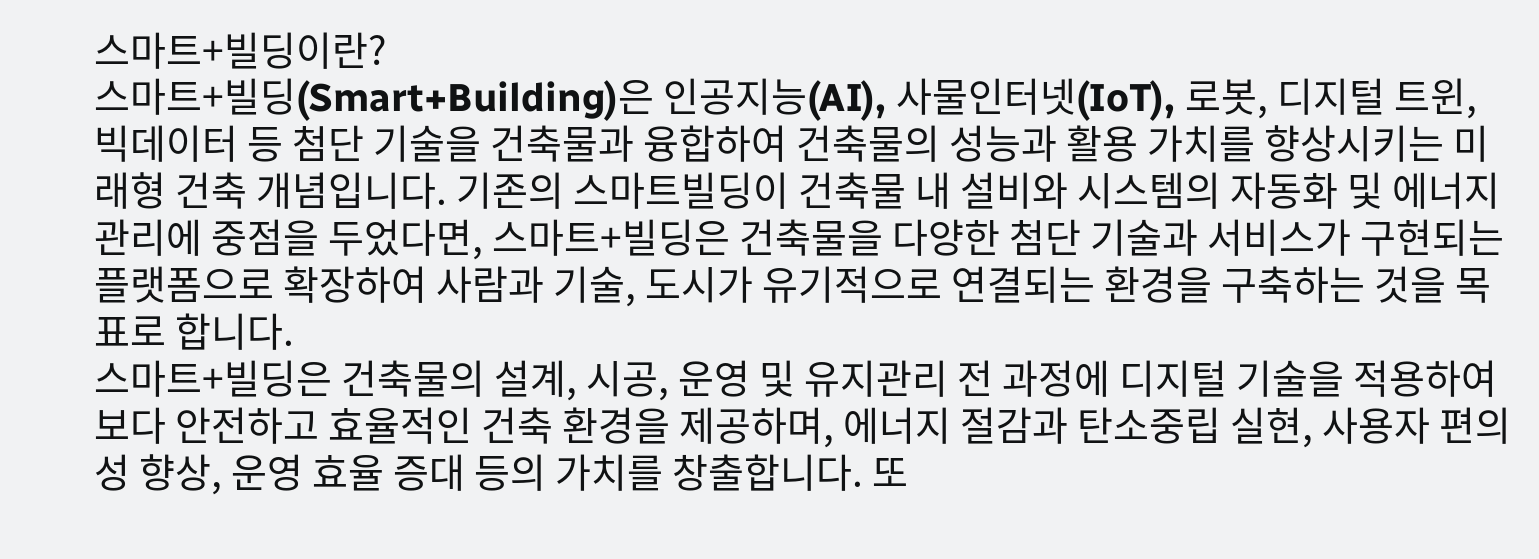스마트+빌딩이란?
스마트+빌딩(Smart+Building)은 인공지능(AI), 사물인터넷(IoT), 로봇, 디지털 트윈, 빅데이터 등 첨단 기술을 건축물과 융합하여 건축물의 성능과 활용 가치를 향상시키는 미래형 건축 개념입니다. 기존의 스마트빌딩이 건축물 내 설비와 시스템의 자동화 및 에너지 관리에 중점을 두었다면, 스마트+빌딩은 건축물을 다양한 첨단 기술과 서비스가 구현되는 플랫폼으로 확장하여 사람과 기술, 도시가 유기적으로 연결되는 환경을 구축하는 것을 목표로 합니다.
스마트+빌딩은 건축물의 설계, 시공, 운영 및 유지관리 전 과정에 디지털 기술을 적용하여 보다 안전하고 효율적인 건축 환경을 제공하며, 에너지 절감과 탄소중립 실현, 사용자 편의성 향상, 운영 효율 증대 등의 가치를 창출합니다. 또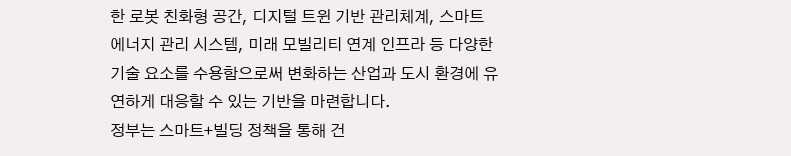한 로봇 친화형 공간, 디지털 트윈 기반 관리체계, 스마트 에너지 관리 시스템, 미래 모빌리티 연계 인프라 등 다양한 기술 요소를 수용함으로써 변화하는 산업과 도시 환경에 유연하게 대응할 수 있는 기반을 마련합니다.
정부는 스마트+빌딩 정책을 통해 건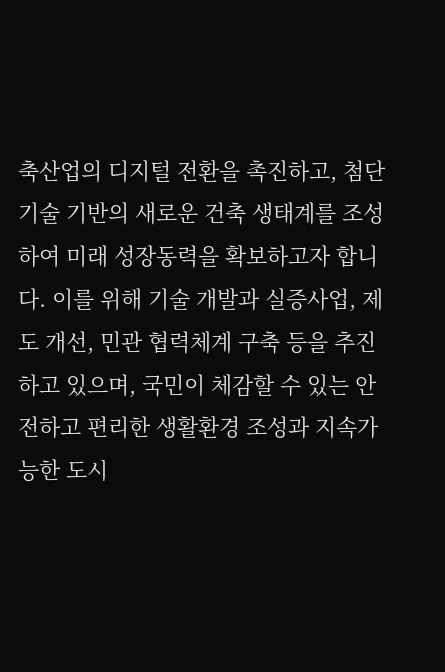축산업의 디지털 전환을 촉진하고, 첨단 기술 기반의 새로운 건축 생태계를 조성하여 미래 성장동력을 확보하고자 합니다. 이를 위해 기술 개발과 실증사업, 제도 개선, 민관 협력체계 구축 등을 추진하고 있으며, 국민이 체감할 수 있는 안전하고 편리한 생활환경 조성과 지속가능한 도시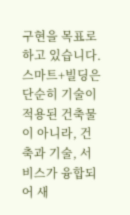구현을 목표로 하고 있습니다.
스마트+빌딩은 단순히 기술이 적용된 건축물이 아니라, 건축과 기술, 서비스가 융합되어 새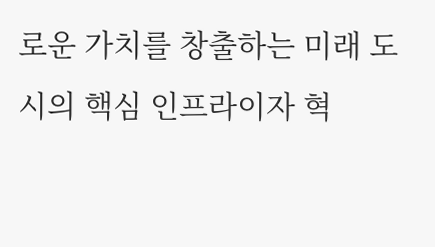로운 가치를 창출하는 미래 도시의 핵심 인프라이자 혁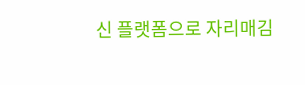신 플랫폼으로 자리매김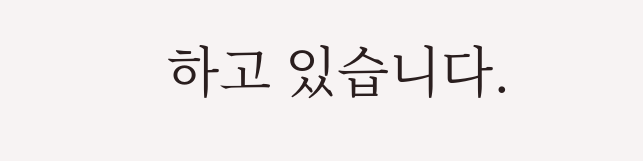하고 있습니다.